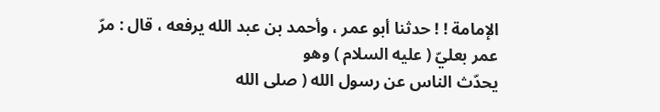الإمامة ! ! حدثنا أبو عمر ، وأحمد بن عبد الله يرفعه ، قال : مرّ عمر بعليّ ( عليه السلام ) وهو
يحدّث الناس عن رسول الله ( صلى الله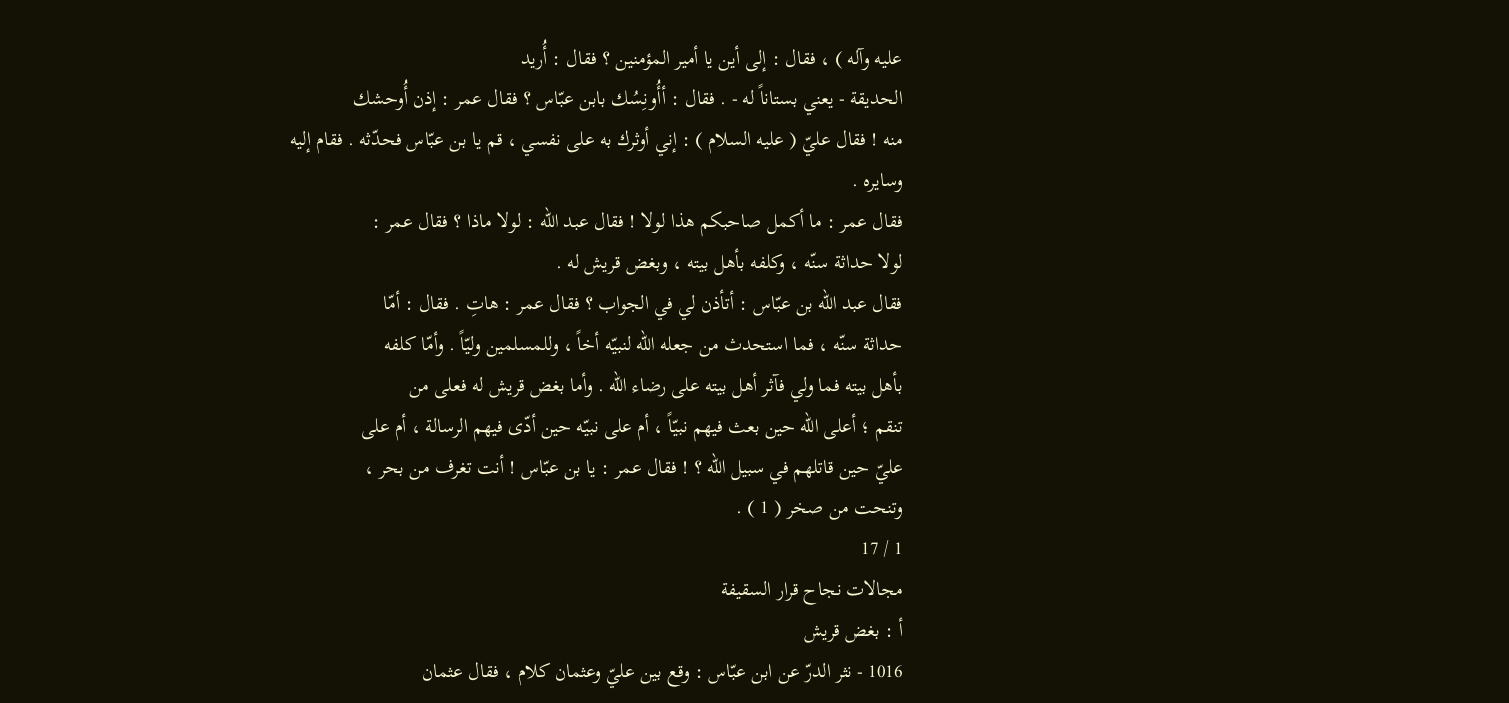عليه وآله ) ، فقال : إلى أين يا أمير المؤمنين ؟ فقال : أُريد
الحديقة - يعني بستاناً له - . فقال : أأُونِسُك بابن عبّاس ؟ فقال عمر : إذن أُوحشك
منه ! فقال عليّ ( عليه السلام ) : إني أوثرك به على نفسي ، قم يا بن عبّاس فحدّثه . فقام إليه
وسايره .
فقال عمر : ما أكمل صاحبكم هذا لولا ! فقال عبد الله : لولا ماذا ؟ فقال عمر :
لولا حداثة سنّه ، وكلفه بأهل بيته ، وبغض قريش له .
فقال عبد الله بن عبّاس : أتأذن لي في الجواب ؟ فقال عمر : هاتِ . فقال : أمّا
حداثة سنّه ، فما استحدث من جعله الله لنبيّه أخاً ، وللمسلمين وليّاً . وأمّا كلفه
بأهل بيته فما ولي فآثر أهل بيته على رضاء الله . وأما بغض قريش له فعلى من
تنقم ؛ أعلى الله حين بعث فيهم نبيّاً ، أم على نبيّه حين أدّى فيهم الرسالة ، أم على
عليّ حين قاتلهم في سبيل الله ؟ ! فقال عمر : يا بن عبّاس ! أنت تغرف من بحر ،
وتنحت من صخر ( 1 ) .
1 / 17
مجالات نجاح قرار السقيفة
أ : بغض قريش
1016 - نثر الدرّ عن ابن عبّاس : وقع بين عليّ وعثمان كلام ، فقال عثمان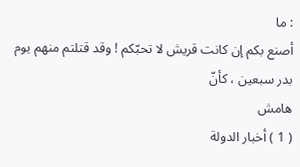: ما
أصنع بكم إن كانت قريش لا تحبّكم ! وقد قتلتم منهم يوم بدر سبعين ، كأنّ
هامش
( 1 ) أخبار الدولة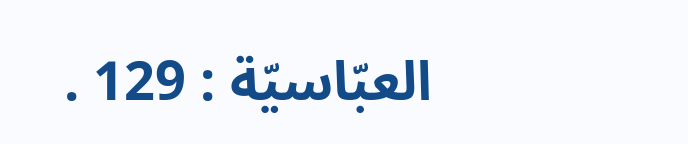العبّاسيّة : 129 .